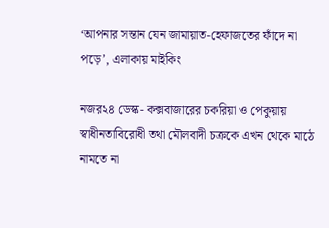‘আপনার সন্তান যেন জামায়াত-হেফাজতের ফাঁদে না পড়ে’, এলাকায় মাইকিং

নজর২৪ ডেস্ক- কক্সবাজারের চকরিয়া ও পেকুয়ায় স্বাধীনতাবিরোধী তথা মৌলবাদী চক্রকে এখন থেকে মাঠে নামতে না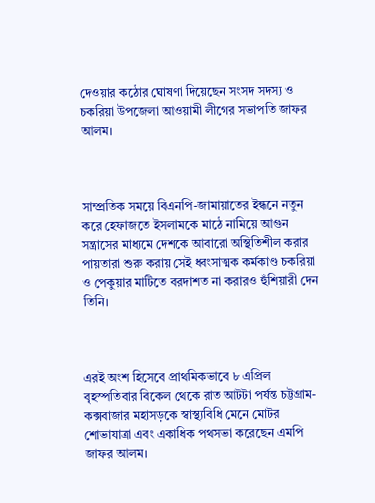দেওয়ার কঠোর ঘোষণা দিয়েছেন সংসদ সদস্য ও চকরিয়া উপজেলা আওয়ামী লীগের সভাপতি জাফর আলম।



সাম্প্রতিক সময়ে বিএনপি-জামায়াতের ইন্ধনে নতুন করে হেফাজতে ইসলামকে মাঠে নামিয়ে আগুন সন্ত্রাসের মাধ্যমে দেশকে আবারো অস্থিতিশীল করার পায়তারা শুরু করায় সেই ধ্বংসাত্মক কর্মকাণ্ড চকরিয়া ও পেকুয়ার মাটিতে বরদাশত না করারও হুঁশিয়ারী দেন তিনি।



এরই অংশ হিসেবে প্রাথমিকভাবে ৮ এপ্রিল বৃহস্পতিবার বিকেল থেকে রাত আটটা পর্যন্ত চট্টগ্রাম-কক্সবাজার মহাসড়কে স্বাস্থ্যবিধি মেনে মোটর শোভাযাত্রা এবং একাধিক পথসভা করেছেন এমপি জাফর আলম।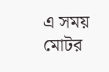এ সময় মোটর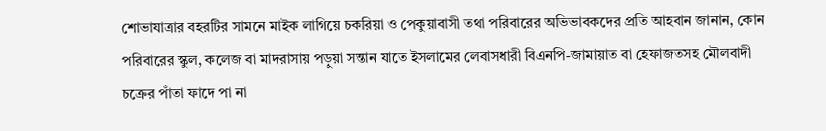শোভাযাত্রার বহরটির সামনে মাইক লাগিয়ে চকরিয়া ও পেকুয়াবাসী তথা পরিবারের অভিভাবকদের প্রতি আহবান জানান, কোন পরিবারের স্কুল, কলেজ বা মাদরাসায় পড়ুয়া সন্তান যাতে ইসলামের লেবাসধারী বিএনপি-জামায়াত বা হেফাজতসহ মৌলবাদী চক্রের পাঁতা ফাদে পা না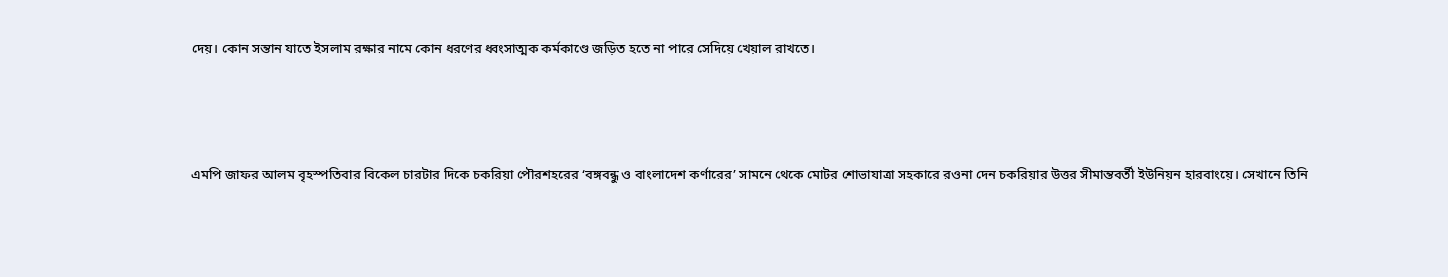দেয়। কোন সন্তান যাতে ইসলাম রক্ষার নামে কোন ধরণের ধ্বংসাত্মক কর্মকাণ্ডে জড়িত হতে না পারে সেদিয়ে খেয়াল রাখতে।



এমপি জাফর আলম বৃহস্পতিবার বিকেল চারটার দিকে চকরিয়া পৌরশহরের ‘বঙ্গবন্ধু ও বাংলাদেশ কর্ণারের’ সামনে থেকে মোটর শোভাযাত্রা সহকারে রওনা দেন চকরিয়ার উত্তর সীমান্তবর্তী ইউনিয়ন হারবাংয়ে। সেখানে তিনি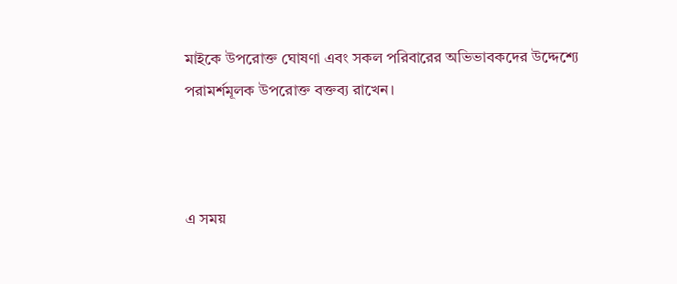মাইকে উপরোক্ত ঘোষণা এবং সকল পরিবারের অভিভাবকদের উদ্দেশ্যে পরামর্শমূলক উপরোক্ত বক্তব্য রাখেন।



এ সময়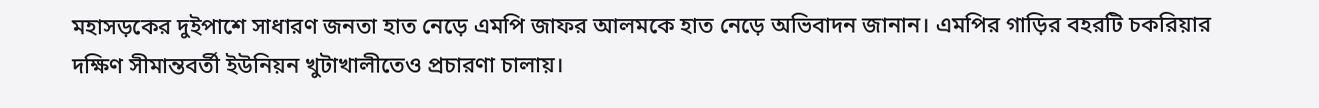মহাসড়কের দুইপাশে সাধারণ জনতা হাত নেড়ে এমপি জাফর আলমকে হাত নেড়ে অভিবাদন জানান। এমপির গাড়ির বহরটি চকরিয়ার দক্ষিণ সীমান্তবর্তী ইউনিয়ন খুটাখালীতেও প্রচারণা চালায়।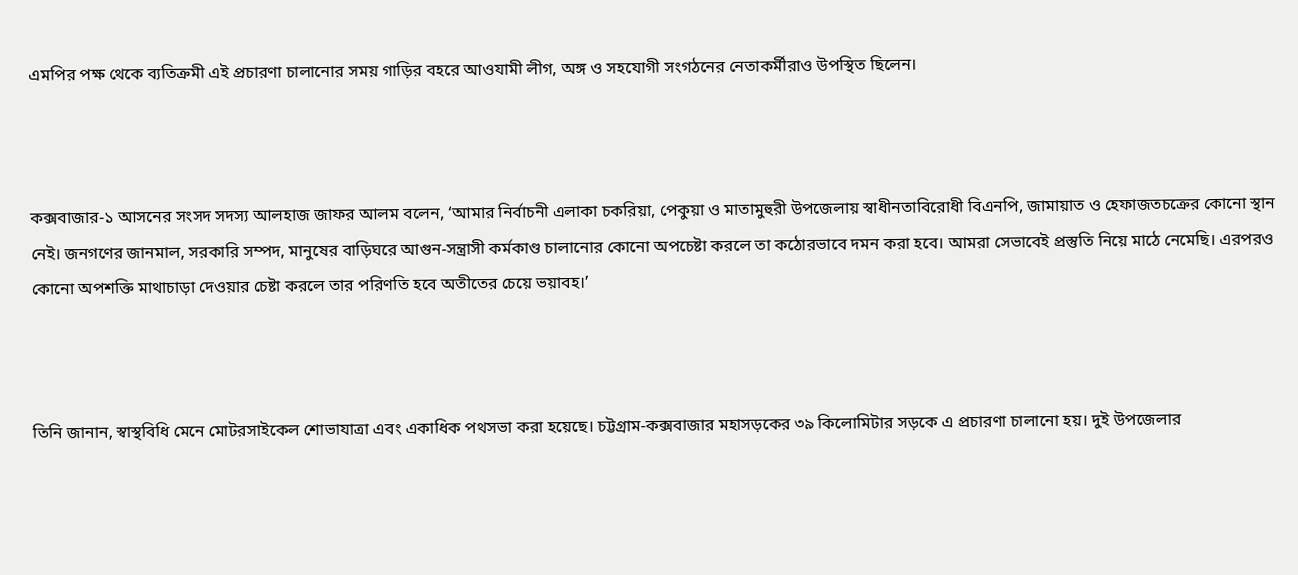এমপির পক্ষ থেকে ব্যতিক্রমী এই প্রচারণা চালানোর সময় গাড়ির বহরে আওযামী লীগ, অঙ্গ ও সহযোগী সংগঠনের নেতাকর্মীরাও উপস্থিত ছিলেন।



কক্সবাজার-১ আসনের সংসদ সদস্য আলহাজ জাফর আলম বলেন, ‘আমার নির্বাচনী এলাকা চকরিয়া, পেকুয়া ও মাতামুহুরী উপজেলায় স্বাধীনতাবিরোধী বিএনপি, জামায়াত ও হেফাজতচক্রের কোনো স্থান নেই। জনগণের জানমাল, সরকারি সম্পদ, মানুষের বাড়িঘরে আগুন-সন্ত্রাসী কর্মকাণ্ড চালানোর কোনো অপচেষ্টা করলে তা কঠোরভাবে দমন করা হবে। আমরা সেভাবেই প্রস্তুতি নিয়ে মাঠে নেমেছি। এরপরও কোনো অপশক্তি মাথাচাড়া দেওয়ার চেষ্টা করলে তার পরিণতি হবে অতীতের চেয়ে ভয়াবহ।’



তিনি জানান, স্বাস্থবিধি মেনে মোটরসাইকেল শোভাযাত্রা এবং একাধিক পথসভা করা হয়েছে। চট্টগ্রাম-কক্সবাজার মহাসড়কের ৩৯ কিলোমিটার সড়কে এ প্রচারণা চালানো হয়। দুই উপজেলার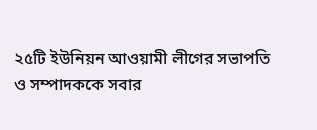২৫টি ইউনিয়ন আওয়ামী লীগের সভাপতি ও সম্পাদককে সবার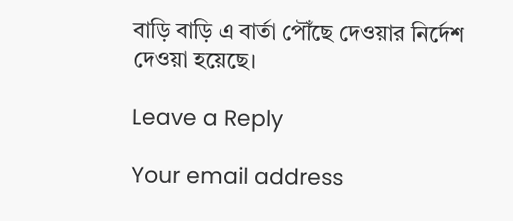বাড়ি বাড়ি এ বার্তা পৌঁছে দেওয়ার নির্দেশ দেওয়া হয়েছে।

Leave a Reply

Your email address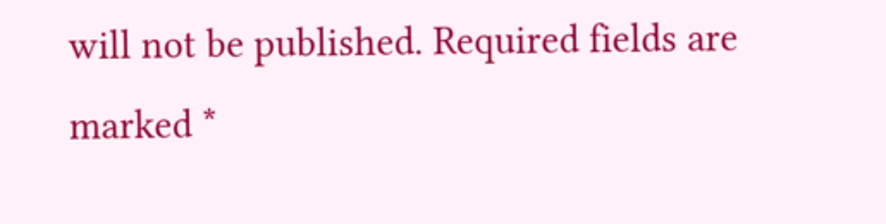will not be published. Required fields are marked *